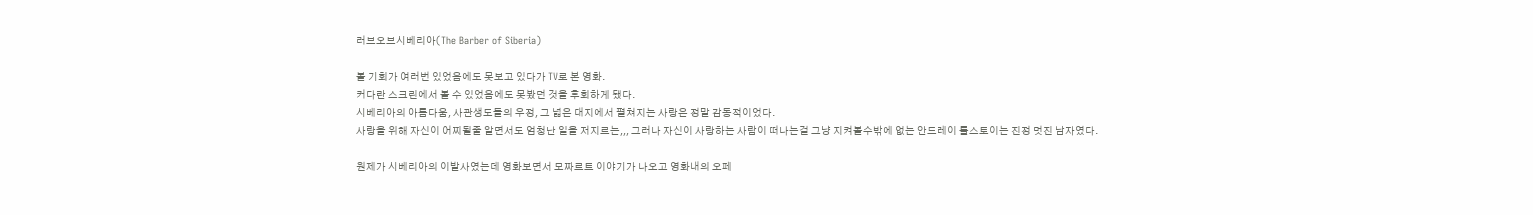러브오브시베리아(The Barber of Siberia)

볼 기회가 여러번 있었음에도 못보고 있다가 TV로 본 영화.
커다란 스크린에서 볼 수 있었음에도 못봤던 것을 후회하게 됐다.
시베리아의 아름다움, 사관생도들의 우정, 그 넓은 대지에서 펼쳐지는 사랑은 정말 감동적이었다.
사랑을 위해 자신이 어찌될줄 알면서도 엄청난 일을 저지르는,,, 그러나 자신이 사랑하는 사람이 떠나는걸 그냥 지켜볼수밖에 없는 안드레이 톨스토이는 진정 멋진 남자였다.

원제가 시베리아의 이발사였는데 영화보면서 모짜르트 이야기가 나오고 영화내의 오페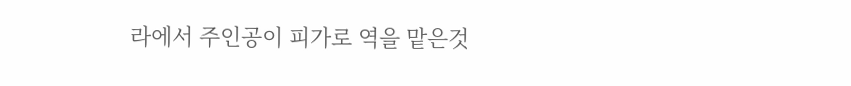라에서 주인공이 피가로 역을 맡은것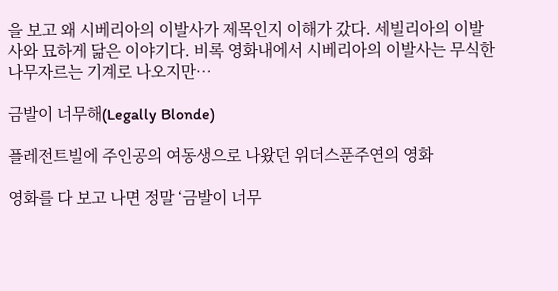을 보고 왜 시베리아의 이발사가 제목인지 이해가 갔다. 세빌리아의 이발사와 묘하게 닮은 이야기다. 비록 영화내에서 시베리아의 이발사는 무식한 나무자르는 기계로 나오지만…

금발이 너무해(Legally Blonde)

플레전트빌에 주인공의 여동생으로 나왔던 위더스푼주연의 영화

영화를 다 보고 나면 정말 ‘금발이 너무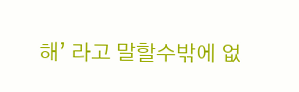해’ 라고 말할수밖에 없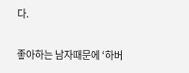다.

좋아하는 남자때문에 ‘하버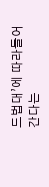드법대’에 따라들어간다는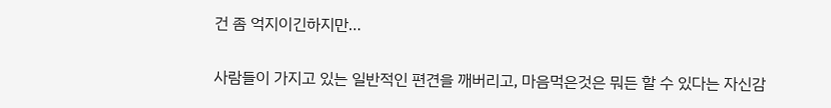건 좀 억지이긴하지만…

사람들이 가지고 있는 일반적인 편견을 깨버리고, 마음먹은것은 뭐든 할 수 있다는 자신감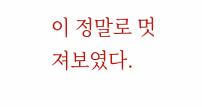이 정말로 멋져보였다.